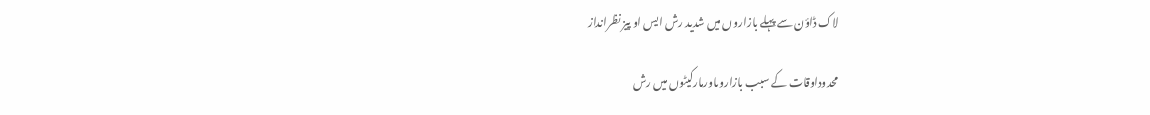لاک ڈاؤن سے پہلے بازاروں میں شدید رش ایس او پیز نظرانداز

محدوداوقات کے سبب بازاروںاورمارکیٹوں میں رش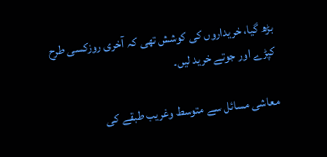بڑھ گیا، خریداروں کی کوشش تھی کہ آخری روزکسی طرح کپڑے اور جوتے خرید لیں۔

معاشی مسائل سے متوسط وغریب طبقے کی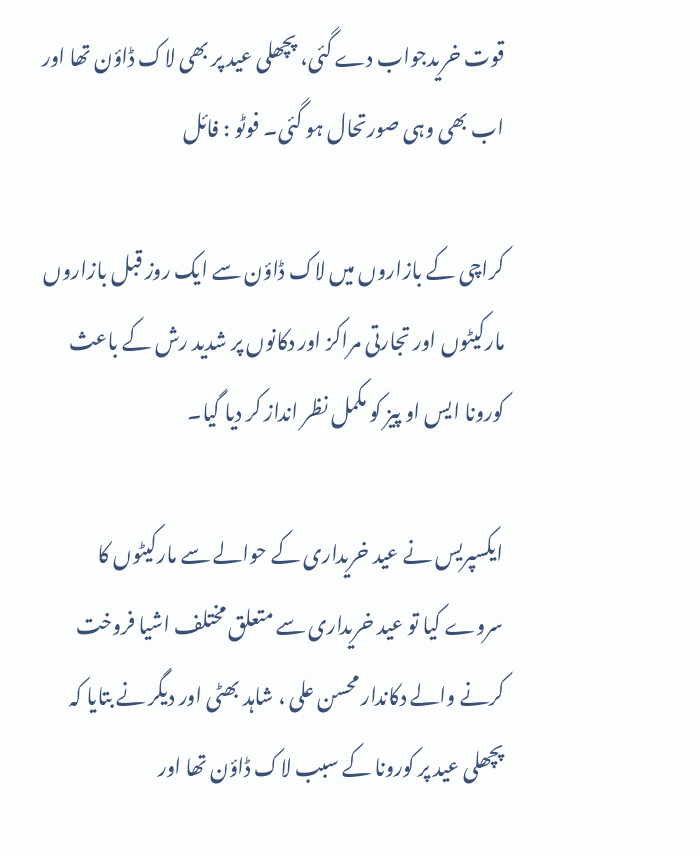قوت خریدجواب دے گئی، پچھلی عید پر بھی لاک ڈاؤن تھا اور اب بھی وہی صورتحال ہو گئی۔ فوٹو : فائل

کراچی کے بازاروں میں لاک ڈاؤن سے ایک روز قبل بازاروں مارکیٹوں اور تجارتی مراکز اور دکانوں پر شدید رش کے باعث کورونا ایس او پیز کو مکمل نظر انداز کر دیا گیا۔

ایکسپریس نے عید خریداری کے حوالے سے مارکیٹوں کا سروے کیا تو عید خریداری سے متعلق مختلف اشیا فروخت کرنے والے دکاندار محسن علی ، شاہد بھٹی اور دیگر نے بتایا کہ پچھلی عید پر کورونا کے سبب لاک ڈاؤن تھا اور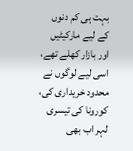بہت ہی کم دنوں کے لیے مارکیٹیں اور بازار کھلے تھے، اسی لیے لوگوں نے محدود خریداری کی، کورونا کی تیسری لہر اب بھی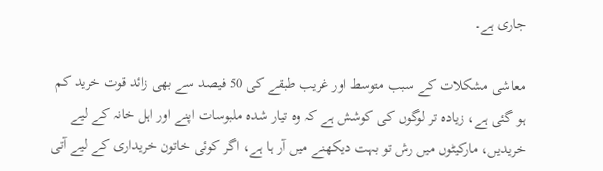جاری ہے۔

معاشی مشکلات کے سبب متوسط اور غریب طبقے کی 50 فیصد سے بھی زائد قوت خرید کم ہو گئی ہے، زیادہ تر لوگوں کی کوشش ہے کہ وہ تیار شدہ ملبوسات اپنے اور اہل خانہ کے لیے خریدیں، مارکیٹوں میں رش تو بہت دیکھنے میں آر ہا ہے، اگر کوئی خاتون خریداری کے لیے آتی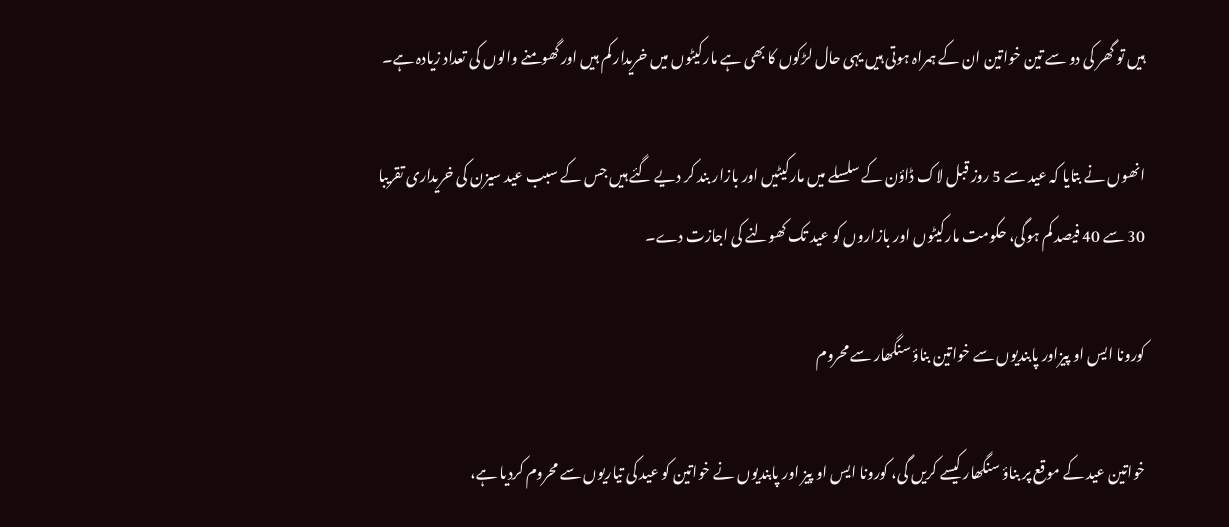ہیں تو گھر کی دو سے تین خواتین ان کے ہمراہ ہوتی ہیں یہی حال لڑکوں کا بھی ہے مارکیٹوں میں خریدار کم ہیں اور گھومنے والوں کی تعداد زیادہ ہے۔

انھوں نے بتایا کہ عید سے 5 روز قبل لاک ڈاؤن کے سلسلے میں مارکیٹیں اور بازار بند کر دیے گئے ہیں جس کے سبب عید سیزن کی خریداری تقریبا 30 سے 40 فیصد کم ہوگی، حکومت مارکیٹوں اور بازاروں کو عید تک کھولنے کی اجازت دے۔

کورونا ایس او پیزاور پابندیوں سے خواتین بناؤ سنگھار سے محروم

خواتین عید کے موقع پر بناؤ سنگھار کیسے کریں گی، کورونا ایس او پیز اور پابندیوں نے خواتین کو عید کی تیاریوں سے محروم کردیا ہے،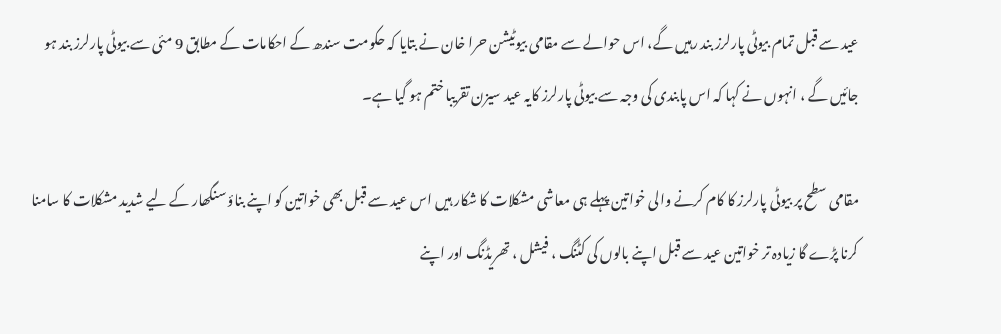عید سے قبل تمام بیوٹی پارلرز بند رہیں گے، اس حوالے سے مقامی بیوٹیشن حرا خان نے بتایا کہ حکومت سندھ کے احکامات کے مطابق 9 مئی سے بیوٹی پارلرز بند ہو جائیں گے ، انہوں نے کہا کہ اس پابندی کی وجہ سے بیوٹی پارلرز کایہ عید سیزن تقریبا ختم ہو گیا ہے۔

مقامی سطح پر بیوٹی پارلرز کا کام کرنے والی خواتین پہلے ہی معاشی مشکلات کا شکار ہیں اس عید سے قبل بھی خواتین کو اپنے بناؤ سنگھار کے لیے شدید مشکلات کا سامنا کرنا پڑے گا زیادہ تر خواتین عید سے قبل اپنے بالوں کی کٹنگ ، فیشل ، تھریڈنگ اور اپنے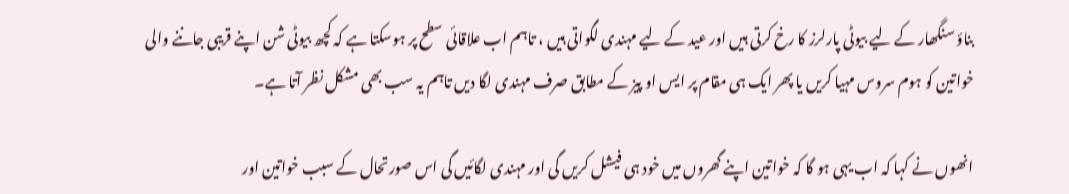بناؤ سنگھار کے لیے بیوٹی پارلرز کا رخ کرتی ہیں اور عید کے لیے مہندی لگواتی ہیں ، تاہم اب علاقائی سطح پر ہوسکتا ہے کہ کچھ بیوٹی شن اپنے قریبی جاننے والی خواتین کو ہوم سروس مہیا کریں یا پھر ایک ہی مقام پر ایس او پیز کے مطابق صرف مہندی لگا دیں تاہم یہ سب بھی مشکل نظر آتا ہے۔

انھوں نے کہا کہ اب یہی ہو گا کہ خواتین اپنے گھروں میں خود ہی فیشل کریں گی اور مہندی لگائیں گی اس صورتحال کے سبب خواتین اور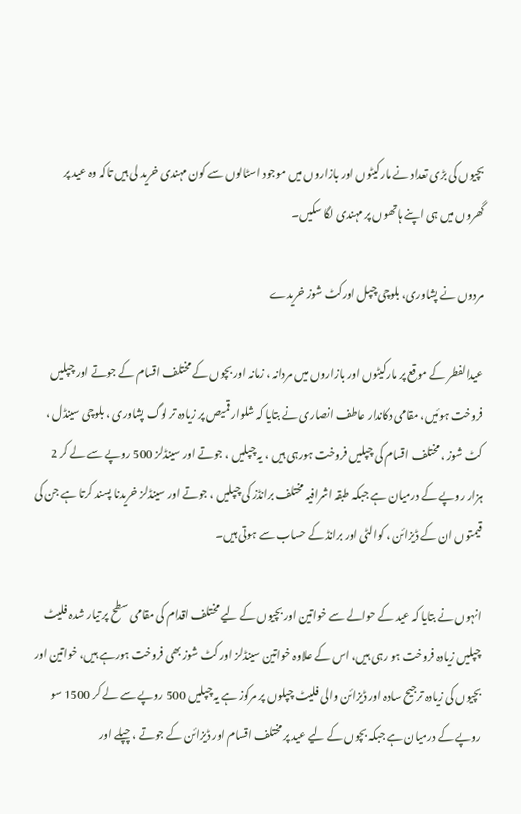بچیوں کی بڑی تعداد نے مارکیٹوں اور بازاروں میں موجود اسٹالوں سے کون مہندی خرید لی ہیں تاکہ وہ عید پر گھروں میں ہی اپنے ہاتھوں پر مہندی لگا سکیں۔

مردوں نے پشاوری، بلوچی چپل اورکٹ شوز خریدے

عیدالفطر کے موقع پر مارکیٹوں اور بازاروں میں مردانہ ، زمانہ اور بچوں کے مختلف اقسام کے جوتے اور چپلیں فروخت ہوئیں، مقامی دکاندار عاطف انصاری نے بتایا کہ شلوار قمیص پر زیادہ تر لوگ پشاوری ، بلوچی سینڈل ، کٹ شوز ، مختلف اقسام کی چپلیں فروخت ہورہی ہیں ، یہ چپلیں ، جوتے اور سینڈلز 500 روپے سے لے کر 2 ہزار روپے کے درمیان ہے جبکہ طبقہ اشرافیہ مختلف برانڈز کی چپلیں ، جوتے اور سینڈلز خریدنا پسند کرتا ہے جن کی قیمتوں ان کے ڈیزائن ، کوالٹی اور برانڈ کے حساب سے ہوتی ہیں۔

انہوں نے بتایا کہ عید کے حوالے سے خواتین اور بچیوں کے لیے مختلف اقدام کی مقامی سطح پر تیار شدہ فلیٹ چپلیں زیادہ فروخت ہو رہی ہیں، اس کے علاوہ خواتین سینڈلز اور کٹ شوز بھی فروخت ہورہے ہیں، خواتین اور بچیوں کی زیادہ ترجیح سادہ اور ڈیزائن والی فلیٹ چپلوں پر مرکوز ہے یہ چپلیں 500 روپے سے لے کر 1500 سو روپے کے درمیان ہے جبکہ بچوں کے لیے عید پر مختلف اقسام اور ڈیزائن کے جوتے ، چپلے اور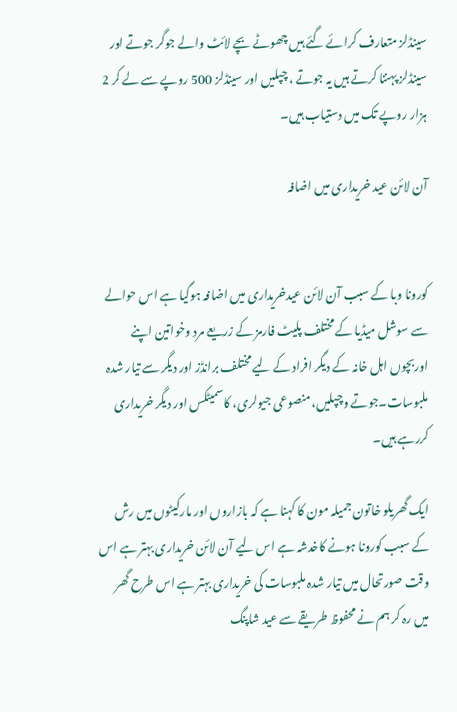سینڈلز متعارف کرائے گئے ہیں چھوٹے بچے لائٹ والے جوگر جوتے اور سینڈلز پہننا کرتے ہیں یہ جوتے ، چپلیں اور سینڈلز 500 روپے سے لے کر 2 ہزار روپے تک میں دستیاب ہیں۔

آن لائن عید خریداری میں اضافہ


کورونا وبا کے سبب آن لائن عیدخریداری میں اضافہ ہوگیا ہے اس حوالے سے سوشل میڈیا کے مختلف پلیٹ فارمز کے زریعے مرد وخواتین اپنے اوربچوں اہل خانہ کے دیگر افراد کے لیے مختلف برانڈز اور دیگر سے تیار شدہ ملبوسات۔جوتے وچپلیں، منصوعی جیولری، کاسمیٹکس اور دیگر خریداری کررہے ہیں۔

ایک گھریلو خاتون جمیلہ مون کا کہنا ہے کہ بازاروں اور مارکیٹوں میں رش کے سبب کورونا ہونے کاخدشہ ہے اس لیے آن لائن خریداری بہتر ہے اس وقت صورتحال میں تیار شدہ ملبوسات کی خریداری بہتر ہے اس طرح گھر میں رہ کر ہم نے محفوظ طریقے سے عید شاپنگ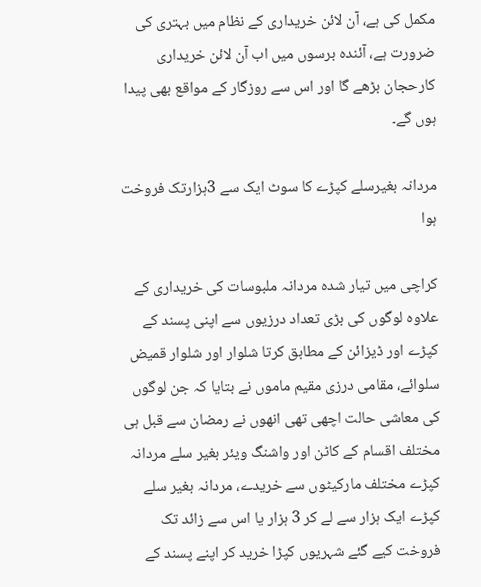مکمل کی ہے، آن لائن خریداری کے نظام میں بہتری کی ضرورت ہے، آئندہ برسوں میں اب آن لائن خریداری کارحجان بڑھے گا اور اس سے روزگار کے مواقع بھی پیدا ہوں گے۔

مردانہ بغیرسلے کپڑے کا سوٹ ایک سے 3ہزارتک فروخت ہوا

کراچی میں تیار شدہ مردانہ ملبوسات کی خریداری کے علاوہ لوگوں کی بڑی تعداد درزیوں سے اپنی پسند کے کپڑے اور ڈیزائن کے مطابق کرتا شلوار اور شلوار قمیض سلوائے، مقامی درزی مقیم ماموں نے بتایا کہ جن لوگوں کی معاشی حالت اچھی تھی انھوں نے رمضان سے قبل ہی مختلف اقسام کے کاٹن اور واشنگ ویئر بغیر سلے مردانہ کپڑے مختلف مارکیٹوں سے خریدے، مردانہ بغیر سلے کپڑے ایک ہزار سے لے کر 3 ہزار یا اس سے زائد تک فروخت کیے گئے شہریوں کپڑا خرید کر اپنے پسند کے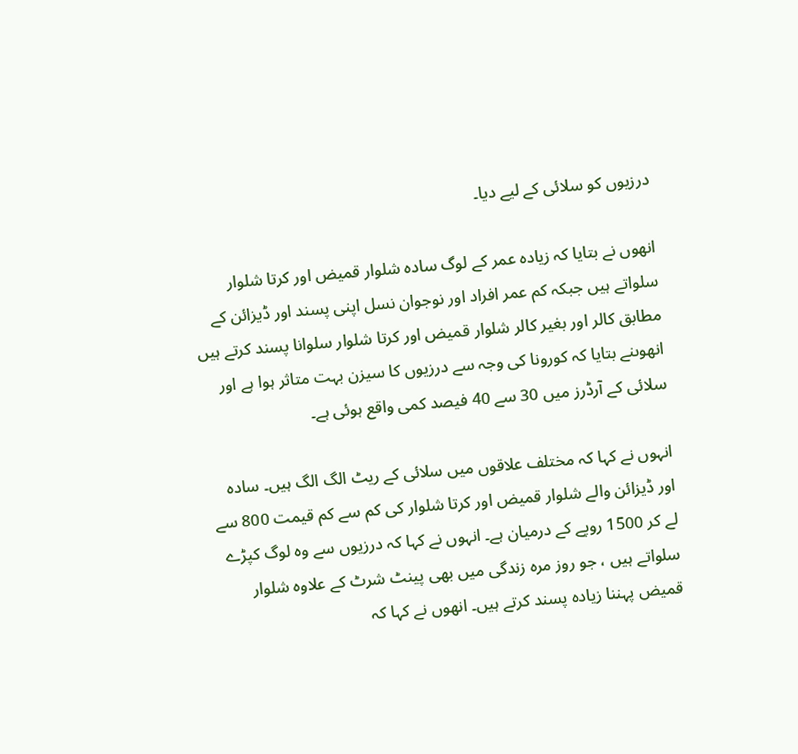درزیوں کو سلائی کے لیے دیا۔

انھوں نے بتایا کہ زیادہ عمر کے لوگ سادہ شلوار قمیض اور کرتا شلوار سلواتے ہیں جبکہ کم عمر افراد اور نوجوان نسل اپنی پسند اور ڈیزائن کے مطابق کالر اور بغیر کالر شلوار قمیض اور کرتا شلوار سلوانا پسند کرتے ہیں انھوںنے بتایا کہ کورونا کی وجہ سے درزیوں کا سیزن بہت متاثر ہوا ہے اور سلائی کے آرڈرز میں 30 سے 40 فیصد کمی واقع ہوئی ہے۔

انہوں نے کہا کہ مختلف علاقوں میں سلائی کے ریٹ الگ الگ ہیں۔ سادہ اور ڈیزائن والے شلوار قمیض اور کرتا شلوار کی کم سے کم قیمت 800 سے لے کر 1500 روپے کے درمیان ہے۔ انہوں نے کہا کہ درزیوں سے وہ لوگ کپڑے سلواتے ہیں ، جو روز مرہ زندگی میں بھی پینٹ شرٹ کے علاوہ شلوار قمیض پہننا زیادہ پسند کرتے ہیں۔ انھوں نے کہا کہ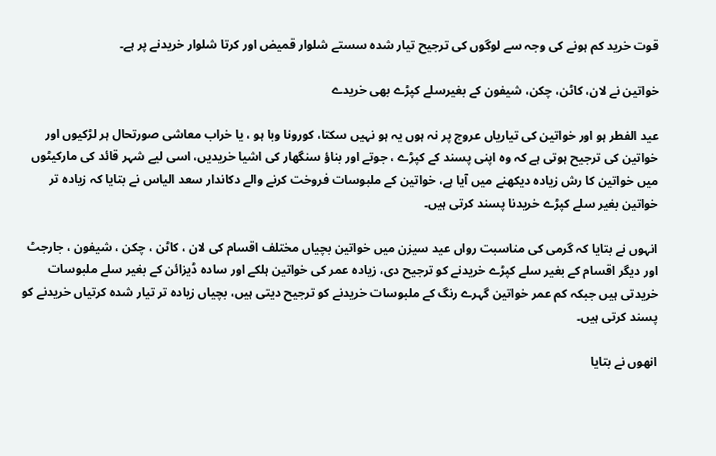قوت خرید کم ہونے کی وجہ سے لوگوں کی ترجیح تیار شدہ سستے شلوار قمیض اور کرتا شلوار خریدنے پر ہے۔

خواتین نے لان، کاٹن، چکن، شیفون کے بغیرسلے کپڑے بھی خریدے

عید الفطر ہو اور خواتین کی تیاریاں عروج پر نہ ہوں یہ ہو نہیں سکتا، کورونا وبا ہو ، یا خراب معاشی صورتحال ہر لڑکیوں اور خواتین کی ترجیح ہوتی ہے کہ وہ اپنی پسند کے کپڑے ، جوتے اور بناؤ سنگھار کی اشیا خریدیں، اسی لیے شہر قائد کی مارکیٹوں میں خواتین کا رش زیادہ دیکھنے میں آیا ہے، خواتین کے ملبوسات فروخت کرنے والے دکاندار سعد الیاس نے بتایا کہ زیادہ تر خواتین بغیر سلے کپڑے خریدنا پسند کرتی ہیں۔

انہوں نے بتایا کہ گرمی کی مناسبت رواں عید سیزن میں خواتین بچیاں مختلف اقسام کی لان ، کاٹن ، چکن ، شیفون ، جارجٹ اور دیگر اقسام کے بغیر سلے کپڑے خریدنے کو ترجیح دی، زیادہ عمر کی خواتین ہلکے اور سادہ ڈیزائن کے بغیر سلے ملبوسات خریدتی ہیں جبکہ کم عمر خواتین گہرے رنگ کے ملبوسات خریدنے کو ترجیح دیتی ہیں، بچیاں زیادہ تر تیار شدہ کرتیاں خریدنے کو پسند کرتی ہیں۔

انھوں نے بتایا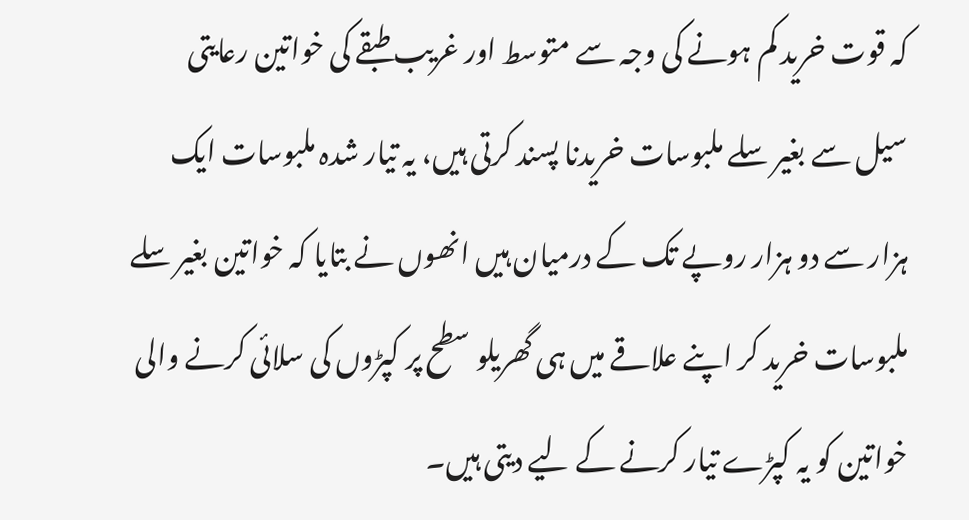کہ قوت خرید کم ہونے کی وجہ سے متوسط اور غریب طبقے کی خواتین رعایتی سیل سے بغیر سلے ملبوسات خریدنا پسند کرتی ہیں، یہ تیار شدہ ملبوسات ایک ہزار سے دو ہزار روپے تک کے درمیان ہیں انھوں نے بتایا کہ خواتین بغیر سلے ملبوسات خرید کر اپنے علاقے میں ہی گھریلو سطح پر کپڑوں کی سلائی کرنے والی خواتین کو یہ کپڑے تیار کرنے کے لیے دیتی ہیں۔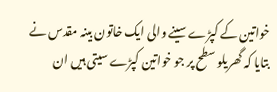خواتین کے کپڑے سینے والی ایک خاتون بینہ مقدس نے بتایا کہ گھریلو سطح پر جو خواتین کپڑے سیتی ہیں ان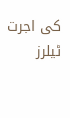کی اجرت ٹیلرز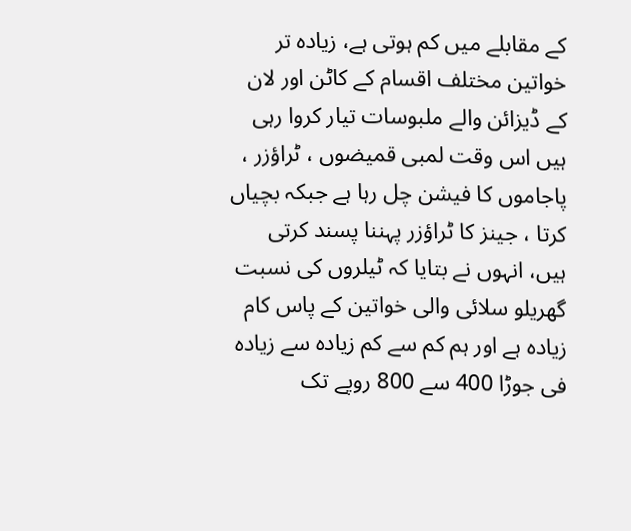کے مقابلے میں کم ہوتی ہے، زیادہ تر خواتین مختلف اقسام کے کاٹن اور لان کے ڈیزائن والے ملبوسات تیار کروا رہی ہیں اس وقت لمبی قمیضوں ، ٹراؤزر ، پاجاموں کا فیشن چل رہا ہے جبکہ بچیاں کرتا ، جینز کا ٹراؤزر پہننا پسند کرتی ہیں، انہوں نے بتایا کہ ٹیلروں کی نسبت گھریلو سلائی والی خواتین کے پاس کام زیادہ ہے اور ہم کم سے کم زیادہ سے زیادہ فی جوڑا 400 سے 800 روپے تک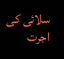سلائی کی اجرت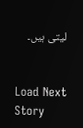لیتی ہیں۔


Load Next Story